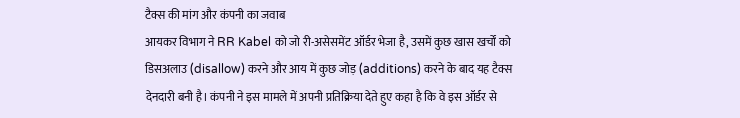टैक्स की मांग और कंपनी का जवाब
आयकर विभाग ने RR Kabel को जो री-असेसमेंट ऑर्डर भेजा है, उसमें कुछ खास खर्चों को डिसअलाउ (disallow) करने और आय में कुछ जोड़ (additions) करने के बाद यह टैक्स देनदारी बनी है। कंपनी ने इस मामले में अपनी प्रतिक्रिया देते हुए कहा है कि वे इस ऑर्डर से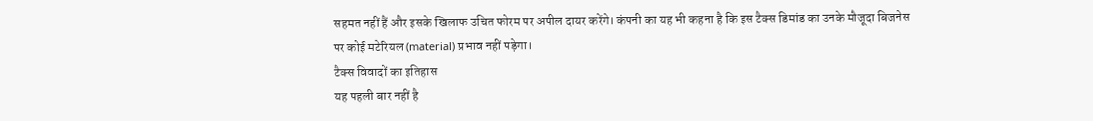सहमत नहीं हैं और इसके खिलाफ उचित फोरम पर अपील दायर करेंगे। कंपनी का यह भी कहना है कि इस टैक्स डिमांड का उनके मौजूदा बिजनेस पर कोई मटेरियल (material) प्रभाव नहीं पड़ेगा।
टैक्स विवादों का इतिहास
यह पहली बार नहीं है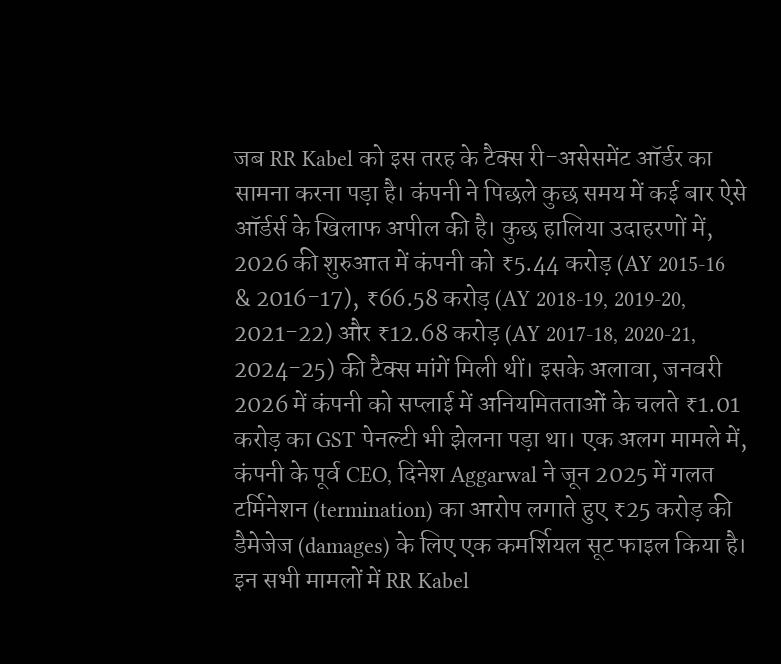जब RR Kabel को इस तरह के टैक्स री-असेसमेंट ऑर्डर का सामना करना पड़ा है। कंपनी ने पिछले कुछ समय में कई बार ऐसे ऑर्डर्स के खिलाफ अपील की है। कुछ हालिया उदाहरणों में, 2026 की शुरुआत में कंपनी को ₹5.44 करोड़ (AY 2015-16 & 2016-17), ₹66.58 करोड़ (AY 2018-19, 2019-20, 2021-22) और ₹12.68 करोड़ (AY 2017-18, 2020-21, 2024-25) की टैक्स मांगें मिली थीं। इसके अलावा, जनवरी 2026 में कंपनी को सप्लाई में अनियमितताओं के चलते ₹1.01 करोड़ का GST पेनल्टी भी झेलना पड़ा था। एक अलग मामले में, कंपनी के पूर्व CEO, दिनेश Aggarwal ने जून 2025 में गलत टर्मिनेशन (termination) का आरोप लगाते हुए ₹25 करोड़ की डैमेजेज (damages) के लिए एक कमर्शियल सूट फाइल किया है। इन सभी मामलों में RR Kabel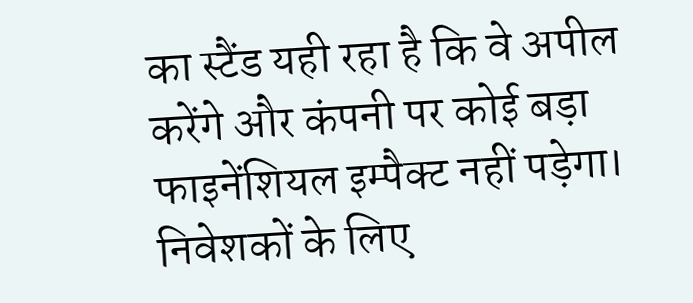का स्टैंड यही रहा है कि वे अपील करेंगे और कंपनी पर कोई बड़ा फाइनेंशियल इम्पैक्ट नहीं पड़ेगा।
निवेशकों के लिए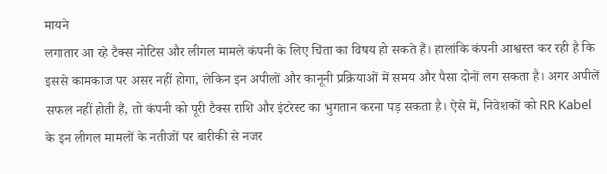मायने
लगातार आ रहे टैक्स नोटिस और लीगल मामले कंपनी के लिए चिंता का विषय हो सकते हैं। हालांकि कंपनी आश्वस्त कर रही है कि इससे कामकाज पर असर नहीं होगा, लेकिन इन अपीलों और कानूनी प्रक्रियाओं में समय और पैसा दोनों लग सकता है। अगर अपीलें सफल नहीं होती हैं, तो कंपनी को पूरी टैक्स राशि और इंटरेस्ट का भुगतान करना पड़ सकता है। ऐसे में, निवेशकों को RR Kabel के इन लीगल मामलों के नतीजों पर बारीकी से नजर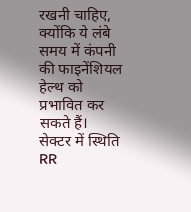रखनी चाहिए, क्योंकि ये लंबे समय में कंपनी की फाइनेंशियल हेल्थ को प्रभावित कर सकते हैं।
सेक्टर में स्थिति
RR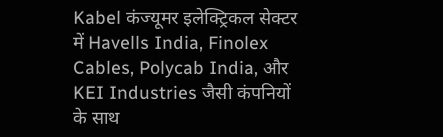Kabel कंज्यूमर इलेक्ट्रिकल सेक्टर में Havells India, Finolex Cables, Polycab India, और KEI Industries जैसी कंपनियों के साथ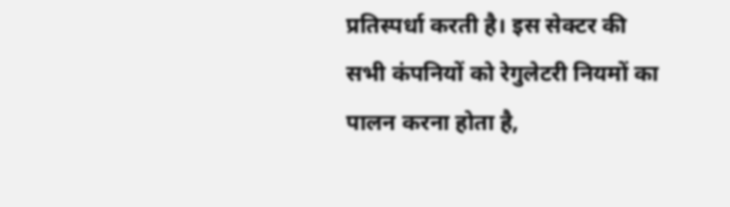प्रतिस्पर्धा करती है। इस सेक्टर की सभी कंपनियों को रेगुलेटरी नियमों का पालन करना होता है,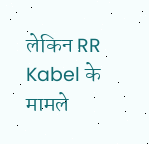लेकिन RR Kabel के मामले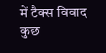में टैक्स विवाद कुछ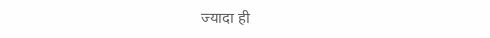ज्यादा ही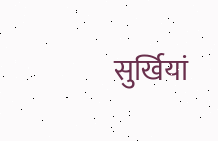सुर्खियां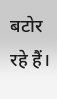बटोर रहे हैं।